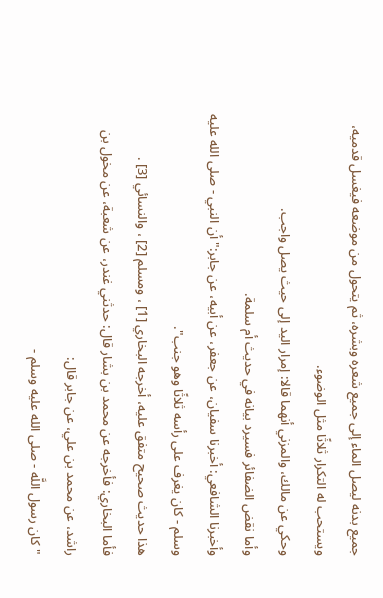جميع بدنه ليصل الماء إلى جميع شعره وبشره، ثم يتحول من موضعه فيغسل قدميه، ويستحب له التكرار ثلاثًا مثل الوضوء.
وحكي عن مالك، والمزني أنهما قالا: إمرار اليد إلى حيث يصل واجب.
وأما نقض الضفائر فسيرد بيانه في حديث أم سلمة.
وأخبرنا الشافعي: أخبرنا سفيان، عن جعفر، عن أبيه، عن جابر:"أن النبي - صلى الله عليه وسلم - كان يغرف على رأسه ثلاثًا وهو جنب".
هذا حديث صحيح متفق عليه، أخرجه البخاري [1] ، ومسلم [2] ، والنسائي [3] .
فأما البخاري: فأخرجه عن محمد بن بشار قال: حدثني غندر، عن شعبة، عن مخول بن راشد، عن محمد بن علي، عن جابر قال:
"كان رسول اللَّه - صلى الله عليه وسلم -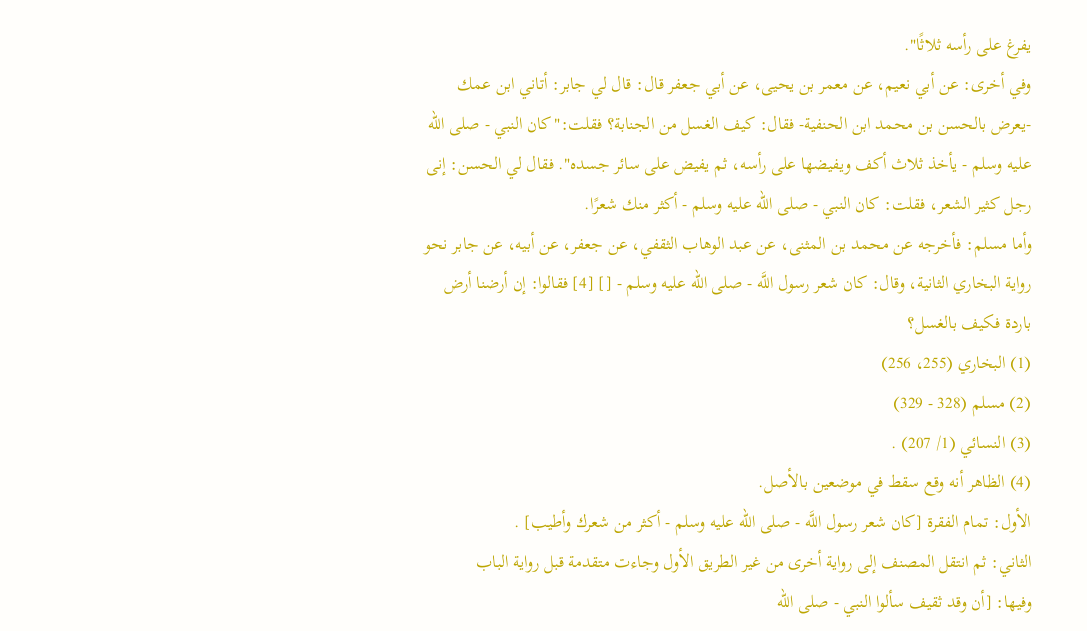يفرغ على رأسه ثلاثًا".
وفي أخرى: عن أبي نعيم، عن معمر بن يحيى، عن أبي جعفر قال: قال لي جابر: أتاني ابن عمك -يعرض بالحسن بن محمد ابن الحنفية- فقال: كيف الغسل من الجنابة؟ فقلت:"كان النبي - صلى الله عليه وسلم - يأخذ ثلاث أكف ويفيضها على رأسه، ثم يفيض على سائر جسده". فقال لي الحسن: إنى رجل كثير الشعر، فقلت: كان النبي - صلى الله عليه وسلم - أكثر منك شعرًا.
وأما مسلم: فأخرجه عن محمد بن المثنى، عن عبد الوهاب الثقفي، عن جعفر، عن أبيه، عن جابر نحو رواية البخاري الثانية، وقال: كان شعر رسول اللَّه - صلى الله عليه وسلم - [] [4] فقالوا: إن أرضنا أرض باردة فكيف بالغسل؟
(1) البخاري (255، 256)
(2) مسلم (328 - 329)
(3) النسائي (1/ 207) .
(4) الظاهر أنه وقع سقط في موضعين بالأصل.
الأول: تمام الفقرة [كان شعر رسول اللَّه - صلى الله عليه وسلم - أكثر من شعرك وأطيب] .
الثاني: ثم انتقل المصنف إلى رواية أخرى من غير الطريق الأول وجاءت متقدمة قبل رواية الباب
وفيها: [أن وقد ثقيف سألوا النبي - صلى الله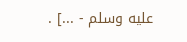عليه وسلم - ...] .